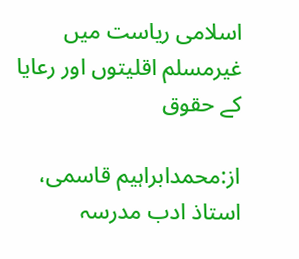اسلامی ریاست میں غیرمسلم اقلیتوں اور رعایا کے حقوق

از:محمدابراہیم قاسمی، استاذ ادب مدرسہ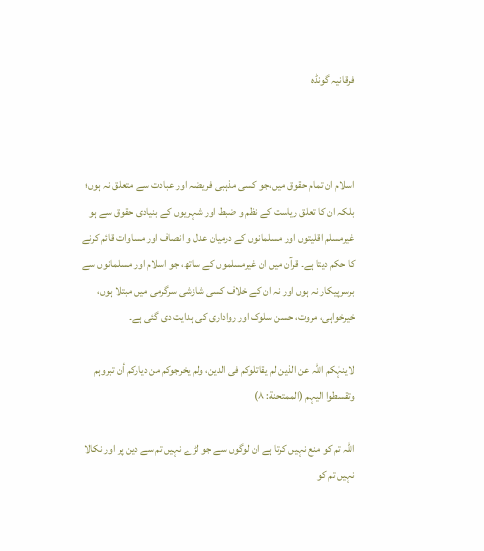فرقانیہ گونڈہ



اسلام ان تمام حقوق میں،جو کسی مذہبی فریضہ اور عبادت سے متعلق نہ ہوں؛ بلکہ ان کا تعلق ریاست کے نظم و ضبط اور شہریوں کے بنیادی حقوق سے ہو غیرمسلم اقلیتوں اور مسلمانوں کے درمیان عدل و انصاف اور مساوات قائم کرنے کا حکم دیتا ہے۔ قرآن میں ان غیرمسلموں کے ساتھ، جو اسلام اور مسلمانوں سے برسرپیکار نہ ہوں اور نہ ان کے خلاف کسی شازشی سرگرمی میں مبتلا ہوں، خیرخواہی، مروت، حسن سلوک اور رواداری کی ہدایت دی گئی ہے۔

لاینہٰکم اللّٰہ عن الذین لم یقاتلوکم فی الدین، ولم یخرجوکم من دیارکم أن تبروہم وتقسطوا الیہم (الممتحنة: ۸)

اللہ تم کو منع نہیں کرتا ہے ان لوگوں سے جو لڑے نہیں تم سے دین پر اور نکالا نہیں تم کو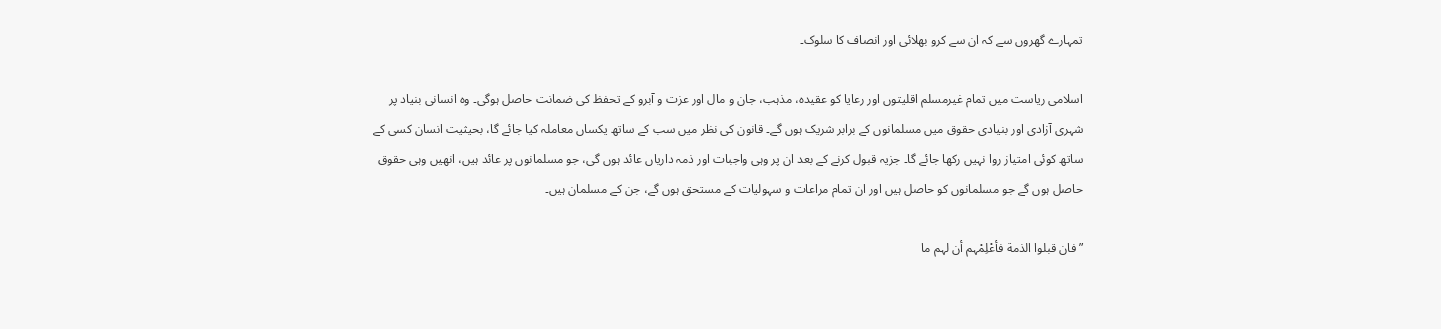تمہارے گھروں سے کہ ان سے کرو بھلائی اور انصاف کا سلوک۔

اسلامی ریاست میں تمام غیرمسلم اقلیتوں اور رعایا کو عقیدہ، مذہب، جان و مال اور عزت و آبرو کے تحفظ کی ضمانت حاصل ہوگی۔ وہ انسانی بنیاد پر شہری آزادی اور بنیادی حقوق میں مسلمانوں کے برابر شریک ہوں گے۔ قانون کی نظر میں سب کے ساتھ یکساں معاملہ کیا جائے گا، بحیثیت انسان کسی کے ساتھ کوئی امتیاز روا نہیں رکھا جائے گا۔ جزیہ قبول کرنے کے بعد ان پر وہی واجبات اور ذمہ داریاں عائد ہوں گی، جو مسلمانوں پر عائد ہیں، انھیں وہی حقوق حاصل ہوں گے جو مسلمانوں کو حاصل ہیں اور ان تمام مراعات و سہولیات کے مستحق ہوں گے، جن کے مسلمان ہیں۔

”فان قبلوا الذمة فأعْلِمْہم أن لہم ما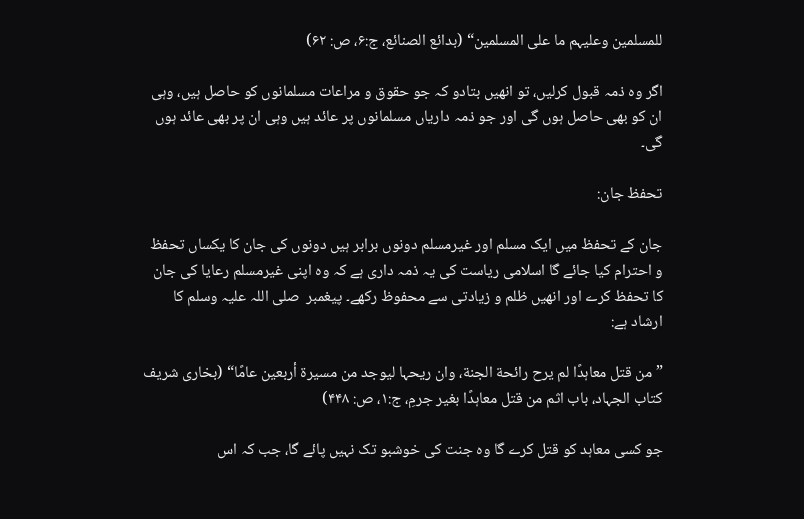للمسلمین وعلیہم ما علی المسلمین“ (بدائع الصنائع، ج:۶، ص: ۶۲)

اگر وہ ذمہ قبول کرلیں، تو انھیں بتادو کہ جو حقوق و مراعات مسلمانوں کو حاصل ہیں، وہی ان کو بھی حاصل ہوں گی اور جو ذمہ داریاں مسلمانوں پر عائد ہیں وہی ان پر بھی عائد ہوں گی۔

تحفظ جان:

جان کے تحفظ میں ایک مسلم اور غیرمسلم دونوں برابر ہیں دونوں کی جان کا یکساں تحفظ و احترام کیا جائے گا اسلامی ریاست کی یہ ذمہ داری ہے کہ وہ اپنی غیرمسلم رعایا کی جان کا تحفظ کرے اور انھیں ظلم و زیادتی سے محفوظ رکھے۔ پیغمبر  صلی اللہ علیہ وسلم کا ارشاد ہے:

”من قتل معاہدًا لم یرح رائحة الجنة، وان ریحہا لیوجد من مسیرة أربعین عامًا“ (بخاری شریف کتاب الجہاد، باب اثم من قتل معاہدًا بغیر جرمِ، ج:۱، ص: ۴۴۸)

جو کسی معاہد کو قتل کرے گا وہ جنت کی خوشبو تک نہیں پائے گا، جب کہ اس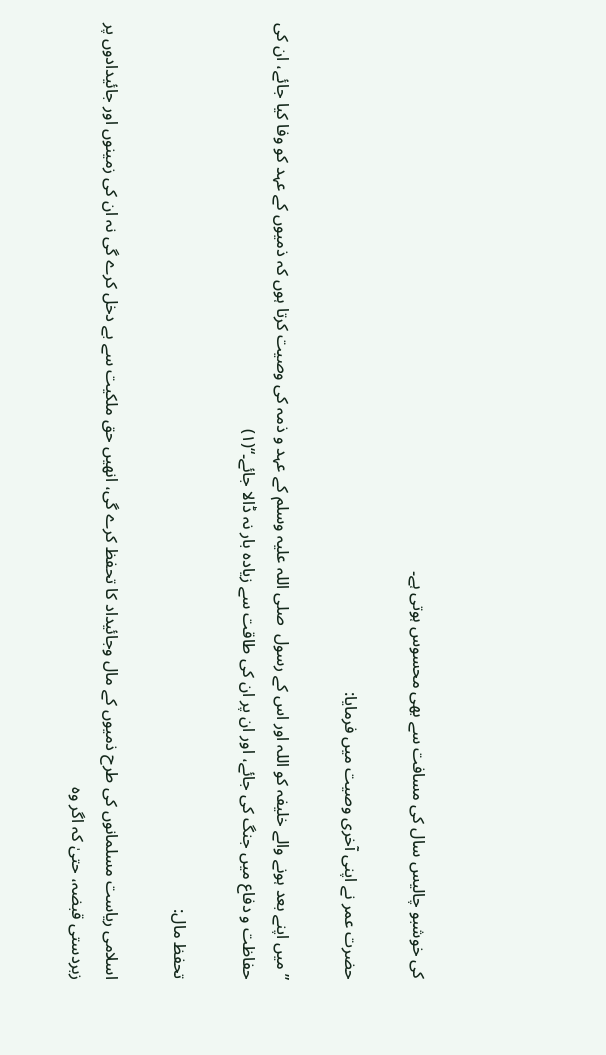کی خوشبو چالیس سال کی مسافت سے بھی محسوس ہوتی ہے۔

حضرت عمر نے اپنی آخری وصیت میں فرمایا:

”میں اپنے بعد ہونے والے خلیفہ کو اللہ اور اس کے رسول  صلی اللہ علیہ وسلم کے عہد و ذمہ کی وصیت کرتا ہوں کہ ذمیوں کے عہد کو وفا کیا جائے، ان کی حفاظت و دفاع میں جنگ کی جائے، اور ان پر ان کی طاقت سے زیادہ بار نہ ڈالا جائے۔“(۱)

تحفظ مال:

اسلامی ریاست مسلمانوں کی طرح ذمیوں کے مال وجائیداد کا تحفظ کرے گی، انھیں حق ملکیت سے بے دخل کرے گی نہ ان کی زمینوں اور جائیدادوں پر زبردستی قبضہ، حتیٰ کہ اگر وہ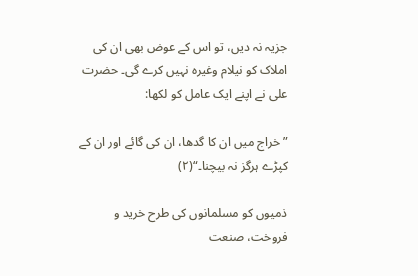جزیہ نہ دیں، تو اس کے عوض بھی ان کی املاک کو نیلام وغیرہ نہیں کرے گی۔ حضرت علی نے اپنے ایک عامل کو لکھا:

”خراج میں ان کا گدھا، ان کی گائے اور ان کے کپڑے ہرگز نہ بیچنا۔“(۲)

ذمیوں کو مسلمانوں کی طرح خرید و فروخت، صنعت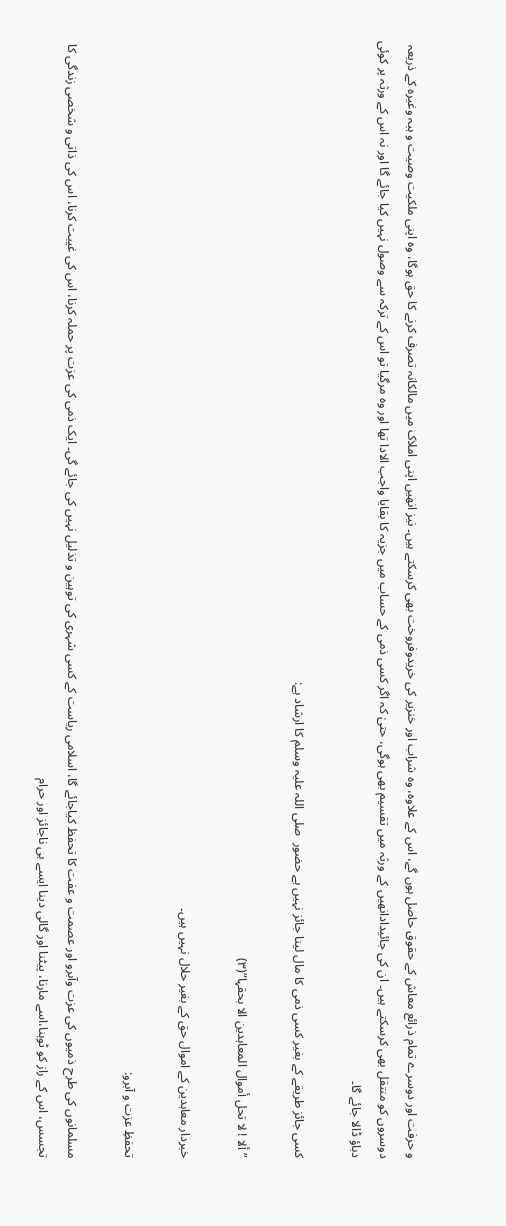و حرفت اور دوسرے تمام ذرائع معاش کے حقوق حاصل ہوں گے، اس کے علاوہ، وہ شراب اور خنزیر کی خریدوفروخت بھی کرسکتے ہیں۔ نیز انھیں اپنی املاک میں مالکانہ تصرف کرنے کا حق ہوگا، وہ اپنی ملکیت وصیت و ہبہ وغیرہ کے ذریعہ دوسروں کو منتقل بھی کرسکتے ہیں۔ ان کی جائیدادانھیں کے ورثہ میں تقسیم بھی ہوگی، حتیٰ کہ اگر کسی ذمی کے حساب میں جزیہ کا بقایا واجب الادا تھا اور وہ مرگیا تو اس کے ترکہ سے وصول نہیں کیا جائے گا اور نہ اس کے ورثہ پر کوئی دباؤ ڈالا جائے گا۔

کسی جائز طریقے کے بغیر کسی ذمی کا مال لینا جائز نہیں ہے حضور  صلی اللہ علیہ وسلم کا ارشاد ہے:

”ألا ! لا تحل أموال المعاہدین الا بحقہا“(۳)

خبردار معاہدین کے اموال حق کے بغیر حلال نہیں ہیں۔

تحفظِ عزت و آبرو:

مسلمانوں کی طرح ذمیوں کی عزت وآبرو اور عصمت و عفت کا تحفظ کیاجائے گا، اسلامی ریاست کے کسی شہری کی توہین و تذلیل نہیں کی جائے گی۔ ایک ذمی کی عزت پر حملہ کرنا، اس کی غیبت کرنا، اس کی ذاتی و شخصی زندگی کا تجسس، اس کے راز کو ٹوہنا،اسے مارنا، پیٹنا اور گالی دینا ایسے ہی ناجائز اور حرام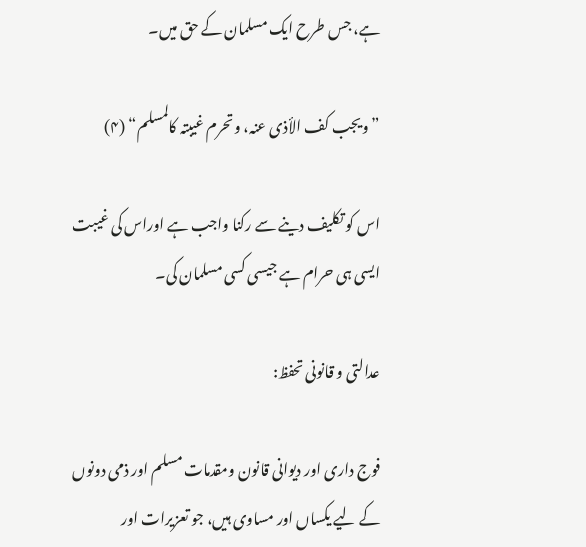ہے، جس طرح ایک مسلمان کے حق میں۔

”ویجب کف الأذی عنہ، وتحرم غیبتہ کالمسلم“ (۴)

اس کو تکلیف دینے سے رکنا واجب ہے اوراس کی غیبت ایسی ہی حرام ہے جیسی کسی مسلمان کی۔

عدالتی و قانونی تحفظ:

فوج داری اور دیوانی قانون ومقدمات مسلم اور ذمی دونوں کے لیے یکساں اور مساوی ہیں، جو تعزیرات اور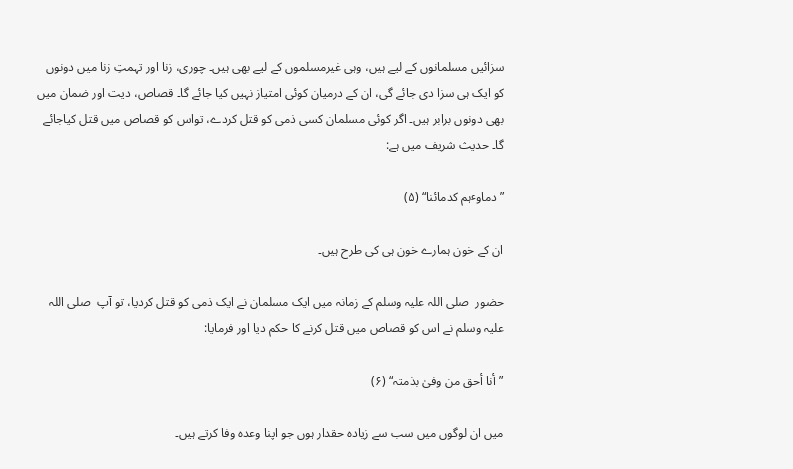سزائیں مسلمانوں کے لیے ہیں، وہی غیرمسلموں کے لیے بھی ہیں۔ چوری، زنا اور تہمتِ زنا میں دونوں کو ایک ہی سزا دی جائے گی، ان کے درمیان کوئی امتیاز نہیں کیا جائے گا۔ قصاص، دیت اور ضمان میں بھی دونوں برابر ہیں۔ اگر کوئی مسلمان کسی ذمی کو قتل کردے، تواس کو قصاص میں قتل کیاجائے گا۔ حدیث شریف میں ہے:

”دماوٴہم کدمائنا“ (۵)

ان کے خون ہمارے خون ہی کی طرح ہیں۔

حضور  صلی اللہ علیہ وسلم کے زمانہ میں ایک مسلمان نے ایک ذمی کو قتل کردیا، تو آپ  صلی اللہ علیہ وسلم نے اس کو قصاص میں قتل کرنے کا حکم دیا اور فرمایا:

”أنا أحق من وفیٰ بذمتہ“ (۶)

میں ان لوگوں میں سب سے زیادہ حقدار ہوں جو اپنا وعدہ وفا کرتے ہیں۔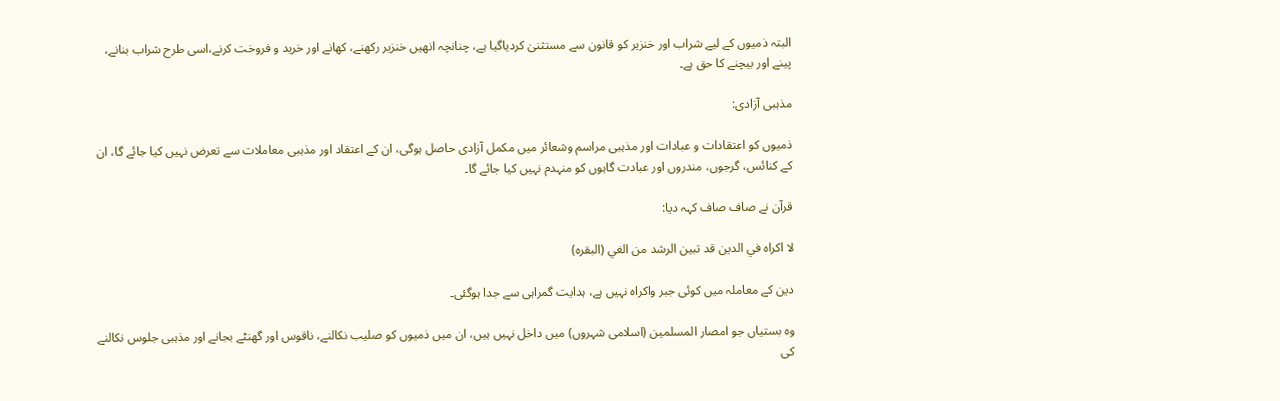البتہ ذمیوں کے لیے شراب اور خنزیر کو قانون سے مستثنیٰ کردیاگیا ہے، چنانچہ انھیں خنزیر رکھنے، کھانے اور خرید و فروخت کرنے،اسی طرح شراب بنانے، پینے اور بیچنے کا حق ہے۔

مذہبی آزادی:

ذمیوں کو اعتقادات و عبادات اور مذہبی مراسم وشعائر میں مکمل آزادی حاصل ہوگی، ان کے اعتقاد اور مذہبی معاملات سے تعرض نہیں کیا جائے گا، ان کے کنائس، گرجوں، مندروں اور عبادت گاہوں کو منہدم نہیں کیا جائے گا۔

قرآن نے صاف صاف کہہ دیا:

لا اکراہ في الدین قد تبین الرشد من الغي (البقرہ)

دین کے معاملہ میں کوئی جبر واکراہ نہیں ہے، ہدایت گمراہی سے جدا ہوگئی۔

وہ بستیاں جو امصار المسلمین (اسلامی شہروں) میں داخل نہیں ہیں، ان میں ذمیوں کو صلیب نکالنے، ناقوس اور گھنٹے بجانے اور مذہبی جلوس نکالنے کی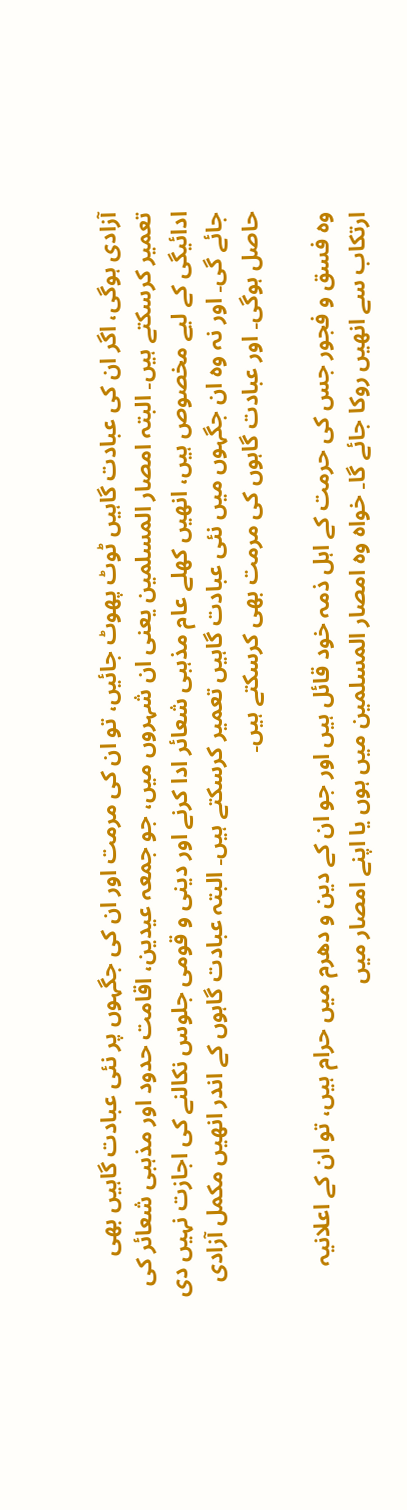آزادی ہوگی، اگر ان کی عبادت گاہیں ٹوٹ پھوٹ جائیں، تو ان کی مرمت اور ان کی جگہوں پر نئی عبادت گاہیں بھی تعمیر کرسکتے ہیں۔ البتہ امصار المسلمین یعنی ان شہروں میں، جو جمعہ عیدین، اقامت حدود اور مذہبی شعائر کی ادائیگی کے لیے مخصوص ہیں، انھیں کھلے عام مذہبی شعائر ادا کرنے اور دینی و قومی جلوس نکالنے کی اجازت نہیں دی جائے گی۔ اور نہ وہ ان جگہوں میں نئی عبادت گاہیں تعمیر کرسکتے ہیں۔ البتہ عبادت گاہوں کے اندر انھیں مکمل آزادی حاصل ہوگی۔ اور عبادت گاہوں کی مرمت بھی کرسکتے ہیں۔

وہ فسق و فجور جس کی حرمت کے اہل ذمہ خود قائل ہیں اور جو ان کے دین و دھرم میں حرام ہیں، تو ان کے اعلانیہ ارتکاب سے انھیں روکا جائے گا۔ خواہ وہ امصار المسلمین میں ہوں یا اپنے امصار میں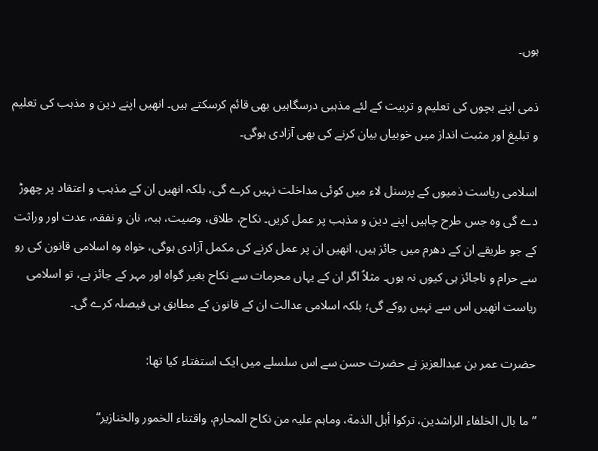ہوں۔

ذمی اپنے بچوں کی تعلیم و تربیت کے لئے مذہبی درسگاہیں بھی قائم کرسکتے ہیں۔ انھیں اپنے دین و مذہب کی تعلیم و تبلیغ اور مثبت انداز میں خوبیاں بیان کرنے کی بھی آزادی ہوگی۔

اسلامی ریاست ذمیوں کے پرسنل لاء میں کوئی مداخلت نہیں کرے گی، بلکہ انھیں ان کے مذہب و اعتقاد پر چھوڑ دے گی وہ جس طرح چاہیں اپنے دین و مذہب پر عمل کریں۔ نکاح، طلاق، وصیت، ہبہ، نان و نفقہ، عدت اور وراثت کے جو طریقے ان کے دھرم میں جائز ہیں، انھیں ان پر عمل کرنے کی مکمل آزادی ہوگی، خواہ وہ اسلامی قانون کی رو سے حرام و ناجائز ہی کیوں نہ ہوں۔ مثلاً اگر ان کے یہاں محرمات سے نکاح بغیر گواہ اور مہر کے جائز ہے، تو اسلامی ریاست انھیں اس سے نہیں روکے گی؛ بلکہ اسلامی عدالت ان کے قانون کے مطابق ہی فیصلہ کرے گی۔

حضرت عمر بن عبدالعزیز نے حضرت حسن سے اس سلسلے میں ایک استفتاء کیا تھا:

”ما بال الخلفاء الراشدین، ترکوا أہل الذمة، وماہم علیہ من نکاح المحارم، واقتناء الخمور والخنازیر“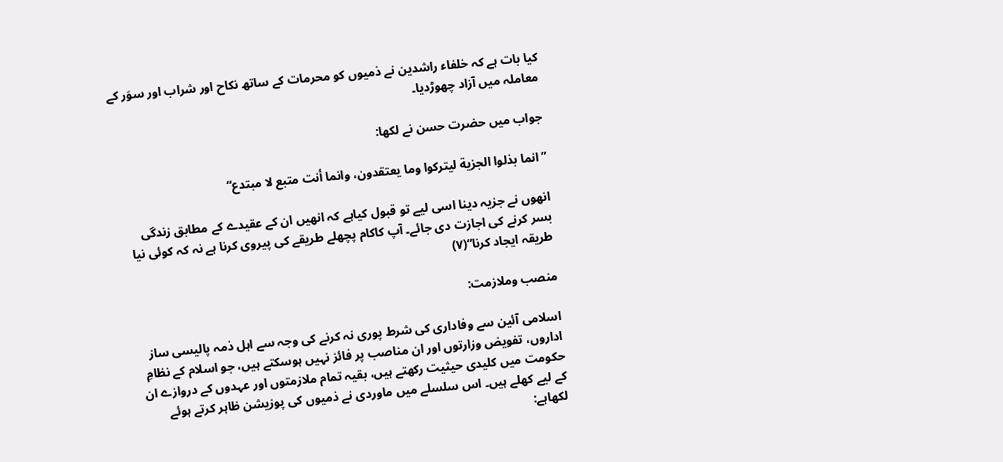کیا بات ہے کہ خلفاء راشدین نے ذمیوں کو محرمات کے ساتھ نکاح اور شراب اور سوَر کے معاملہ میں آزاد چھوڑدیا۔

جواب میں حضرت حسن نے لکھا:

”انما بذلوا الجزیة لیترکوا وما یعتقدون، وانما أنت متبع لا مبتدع“

انھوں نے جزیہ دینا اسی لیے تو قبول کیاہے کہ انھیں ان کے عقیدے کے مطابق زندگی بسر کرنے کی اجازت دی جائے۔ آپ کاکام پچھلے طریقے کی پیروی کرنا ہے نہ کہ کوئی نیا طریقہ ایجاد کرنا“(۷)

منصب وملازمت:

اسلامی آئین سے وفاداری کی شرط پوری نہ کرنے کی وجہ سے اہل ذمہ پالیسی ساز اداروں، تفویض وزارتوں اور ان مناصب پر فائز نہیں ہوسکتے ہیں، جو اسلام کے نظامِ حکومت میں کلیدی حیثیت رکھتے ہیں، بقیہ تمام ملازمتوں اور عہدوں کے دروازے ان کے لیے کھلے ہیں۔ اس سلسلے میں ماوردی نے ذمیوں کی پوزیشن ظاہر کرتے ہوئے لکھاہے: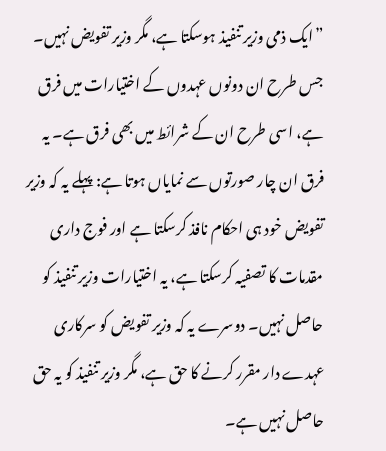”ایک ذمی وزیر تنفیذ ہوسکتا ہے، مگر وزیر تفویض نہیں۔ جس طرح ان دونوں عہدوں کے اختیارات میں فرق ہے، اسی طرح ان کے شرائط میں بھی فرق ہے۔ یہ فرق ان چار صورتوں سے نمایاں ہوتا ہے: پہلے یہ کہ وزیر تفویض خود ہی احکام نافذ کرسکتا ہے اور فوج داری مقدمات کا تصفیہ کرسکتا ہے، یہ اختیارات وزیر تنفیذ کو حاصل نہیں۔ دوسرے یہ کہ وزیر تفویض کو سرکاری عہدے دار مقرر کرنے کا حق ہے، مگر وزیر تنفیذ کو یہ حق حاصل نہیں ہے۔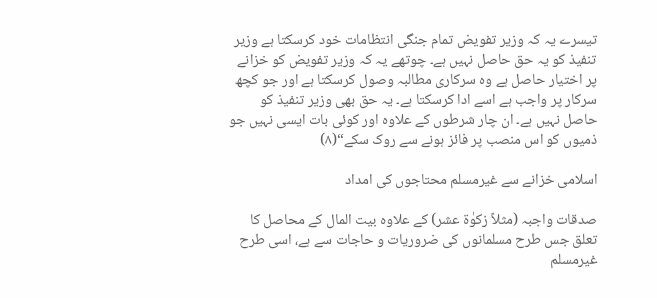تیسرے یہ کہ وزیر تفویض تمام جنگی انتظامات خود کرسکتا ہے وزیر تنفیذ کو یہ حق حاصل نہیں ہے۔ چوتھے یہ کہ وزیر تفویض کو خزانے پر اختیار حاصل ہے وہ سرکاری مطالبہ وصول کرسکتا ہے اور جو کچھ سرکار پر واجب ہے اسے ادا کرسکتا ہے۔ یہ حق بھی وزیر تنفیذ کو حاصل نہیں ہے۔ ان چار شرطوں کے علاوہ اور کوئی بات ایسی نہیں جو ذمیوں کو اس منصب پر فائز ہونے سے روک سکے“(۸)

اسلامی خزانے سے غیرمسلم محتاجوں کی امداد

صدقات واجبہ (مثلاً زکوٰة عشر) کے علاوہ بیت المال کے محاصل کا تعلق جس طرح مسلمانوں کی ضروریات و حاجات سے ہے، اسی طرح غیرمسلم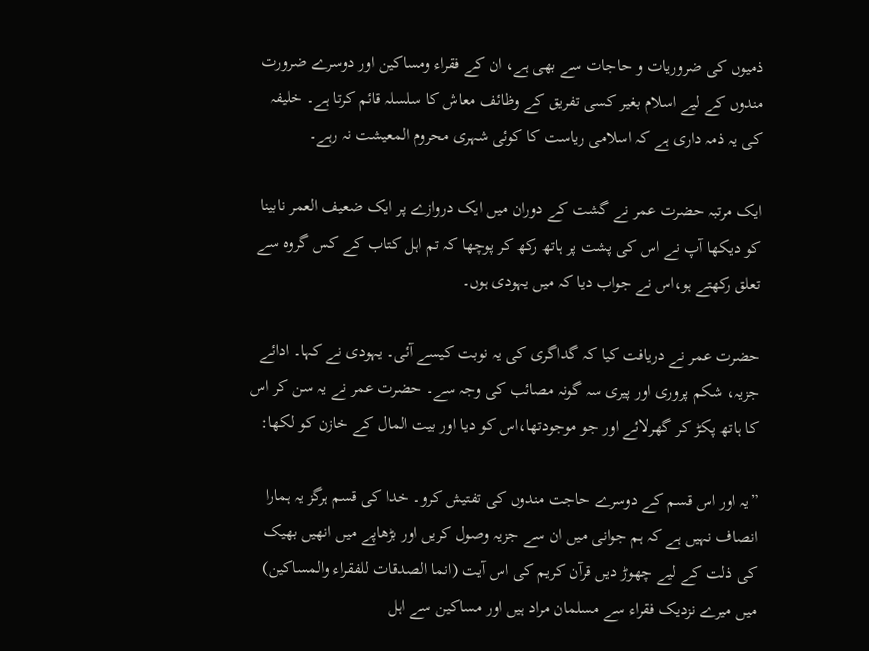ذمیوں کی ضروریات و حاجات سے بھی ہے، ان کے فقراء ومساکین اور دوسرے ضرورت مندوں کے لیے اسلام بغیر کسی تفریق کے وظائف معاش کا سلسلہ قائم کرتا ہے۔ خلیفہ کی یہ ذمہ داری ہے کہ اسلامی ریاست کا کوئی شہری محروم المعیشت نہ رہے۔

ایک مرتبہ حضرت عمر نے گشت کے دوران میں ایک دروازے پر ایک ضعیف العمر نابینا کو دیکھا آپ نے اس کی پشت پر ہاتھ رکھ کر پوچھا کہ تم اہل کتاب کے کس گروہ سے تعلق رکھتے ہو،اس نے جواب دیا کہ میں یہودی ہوں۔

حضرت عمر نے دریافت کیا کہ گداگری کی یہ نوبت کیسے آئی۔ یہودی نے کہا۔ ادائے جزیہ، شکم پروری اور پیری سہ گونہ مصائب کی وجہ سے۔ حضرت عمر نے یہ سن کر اس کا ہاتھ پکڑ کر گھرلائے اور جو موجودتھا،اس کو دیا اور بیت المال کے خازن کو لکھا:

”یہ اور اس قسم کے دوسرے حاجت مندوں کی تفتیش کرو۔ خدا کی قسم ہرگز یہ ہمارا انصاف نہیں ہے کہ ہم جوانی میں ان سے جزیہ وصول کریں اور بڑھاپے میں انھیں بھیک کی ذلت کے لیے چھوڑ دیں قرآن کریم کی اس آیت (انما الصدقات للفقراء والمساکین) میں میرے نزدیک فقراء سے مسلمان مراد ہیں اور مساکین سے اہل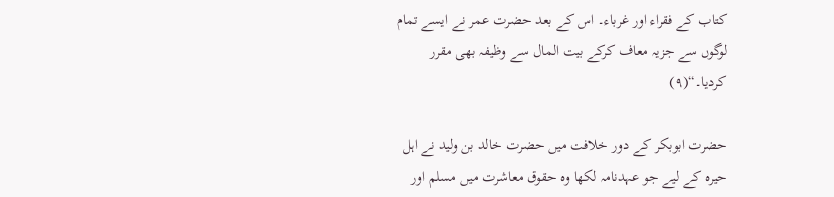کتاب کے فقراء اور غرباء۔ اس کے بعد حضرت عمر نے ایسے تمام لوگوں سے جزیہ معاف کرکے بیت المال سے وظیفہ بھی مقرر کردیا۔“(۹)

حضرت ابوبکر کے دور خلافت میں حضرت خالد بن ولید نے اہل حیرہ کے لیے جو عہدنامہ لکھا وہ حقوق معاشرت میں مسلم اور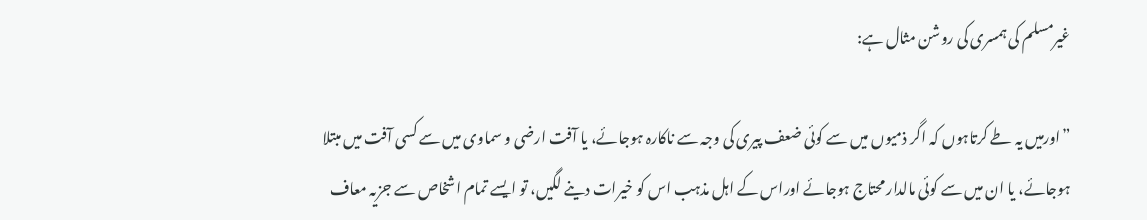غیرمسلم کی ہمسری کی روشن مثال ہے:

”اورمیں یہ طے کرتاہوں کہ اگر ذمیوں میں سے کوئی ضعف پیری کی وجہ سے ناکارہ ہوجائے، یا آفت ارضی و سماوی میں سے کسی آفت میں مبتلا ہوجائے، یا ان میں سے کوئی مالدار محتاج ہوجائے اوراس کے اہل مذہب اس کو خیرات دینے لگیں، تو ایسے تمام اشخاص سے جزیہ معاف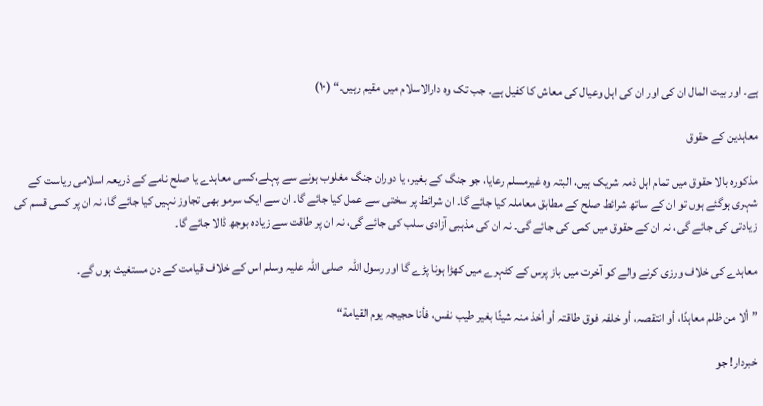ہے۔ اور بیت المال ان کی اور ان کی اہل وعیال کی معاش کا کفیل ہے۔ جب تک وہ دارالاسلام میں مقیم رہیں۔“ (۱۰)

معاہدین کے حقوق

مذکورہ بالا حقوق میں تمام اہل ذمہ شریک ہیں، البتہ وہ غیرمسلم رعایا، جو جنگ کے بغیر، یا دوران جنگ مغلوب ہونے سے پہلے،کسی معاہدے یا صلح نامے کے ذریعہ اسلامی ریاست کے شہری ہوگئے ہوں تو ان کے ساتھ شرائط صلح کے مطابق معاملہ کیا جائے گا۔ ان شرائط پر سختی سے عمل کیا جائے گا۔ ان سے ایک سرمو بھی تجاوز نہیں کیا جائے گا، نہ ان پر کسی قسم کی زیادتی کی جائے گی، نہ ان کے حقوق میں کمی کی جائے گی۔ نہ ان کی مذہبی آزادی سلب کی جائے گی، نہ ان پر طاقت سے زیادہ بوجھ ڈالا جائے گا۔

معاہدے کی خلاف ورزی کرنے والے کو آخرت میں باز پرس کے کٹہرے میں کھڑا ہونا پڑے گا اور رسول اللہ  صلی اللہ علیہ وسلم اس کے خلاف قیامت کے دن مستغیث ہوں گے۔

”ألا من ظلم معاہدًا، أو انتقصہ، أو خلفہ فوق طاقتہ أو أخذ منہ شیئًا بغیر طیب نفس، فأنا حجیجہ یوم القیامة“

خبردار! جو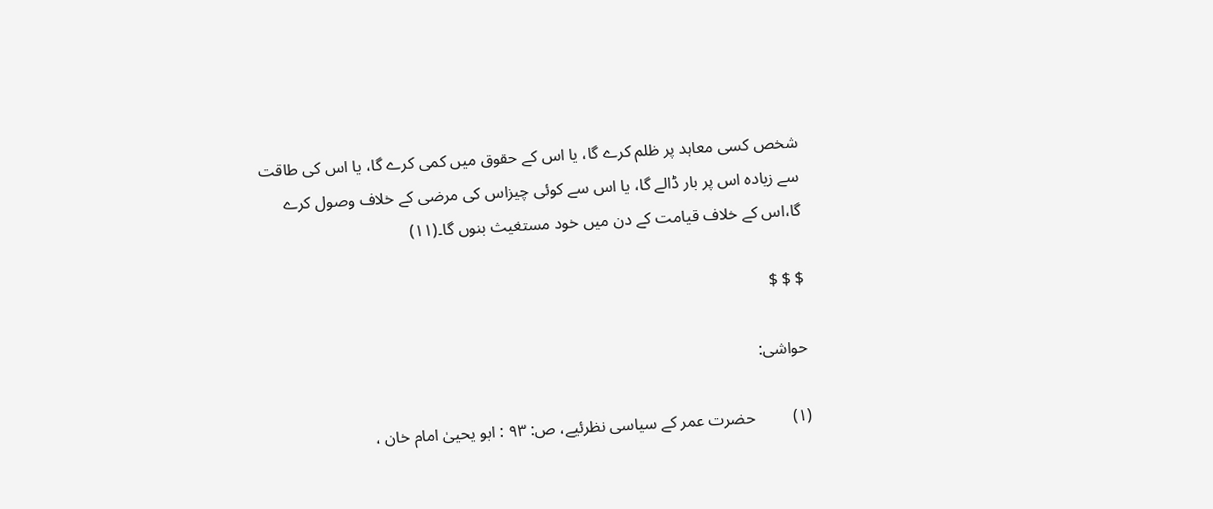شخص کسی معاہد پر ظلم کرے گا، یا اس کے حقوق میں کمی کرے گا، یا اس کی طاقت سے زیادہ اس پر بار ڈالے گا، یا اس سے کوئی چیزاس کی مرضی کے خلاف وصول کرے گا،اس کے خلاف قیامت کے دن میں خود مستغیث بنوں گا۔(۱۱)

$ $ $

حواشی:

(۱)         حضرت عمر کے سیاسی نظرئیے، ص: ۹۳ : ابو یحییٰ امام خان ،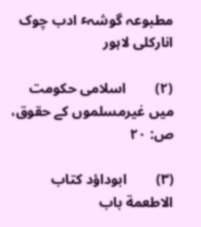مطبوعہ گوشہٴ ادب چوک انارکلی لاہور

(۲)        اسلامی حکومت میں غیرمسلموں کے حقوق، ص: ۲۰

(۳)        ابوداؤد کتاب الاطعمة باب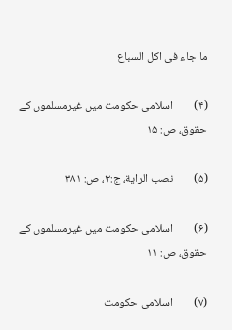ما جاء فی اکل السباع

(۴)        اسلامی حکومت میں غیرمسلموں کے حقوق، ص: ۱۵

(۵)        نصب الرایة، ج:۲، ص: ۳۸۱

(۶)        اسلامی حکومت میں غیرمسلموں کے حقوق، ص: ۱۱

(۷)        اسلامی حکومت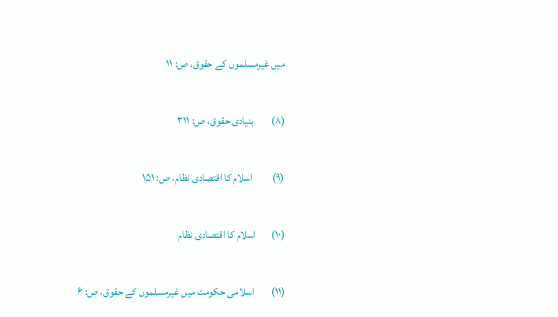میں غیرمسلموں کے حقوق، ص: ۱۱

(۸)        بنیادی حقوق، ص: ۳۱۱

(۹)         اسلام کا اقتصادی نظام، ص: ۱۵۱

(۱۰)       اسلام کا اقتصادی نظام

(۱۱)        اسلامی حکومت میں غیرمسلموں کے حقوق، ص: ۶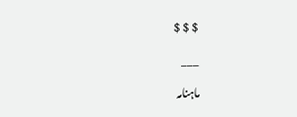$ $ $

___

ماہنامہ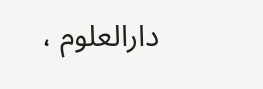دارالعلوم ،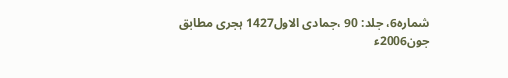شمارہ6، جلد: 90 ،جمادی الاول1427 ہجری مطابق جون2006ء